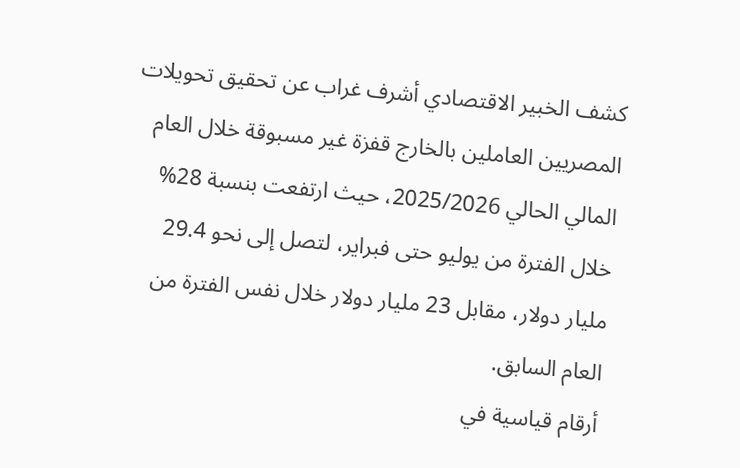كشف الخبير الاقتصادي أشرف غراب عن تحقيق تحويلات المصريين العاملين بالخارج قفزة غير مسبوقة خلال العام المالي الحالي 2025/2026، حيث ارتفعت بنسبة 28% خلال الفترة من يوليو حتى فبراير، لتصل إلى نحو 29.4 مليار دولار، مقابل 23 مليار دولار خلال نفس الفترة من العام السابق.
أرقام قياسية في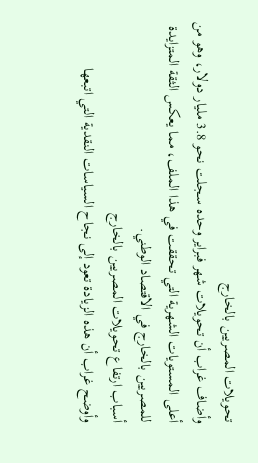تحويلات المصريين بالخارج
وأضاف غراب أن تحويلات شهر فبراير وحده سجلت نحو 3.8 مليار دولار، وهو من أعلى المستويات الشهرية التي تحققت في هذا الملف، مما يعكس الثقة المتزايدة للمصريين بالخارج في الاقتصاد الوطني.
أسباب ارتفاع تحويلات المصريين بالخارج
وأوضح غراب أن هذه الزيادة تعود إلى نجاح السياسات النقدية التي اتبعها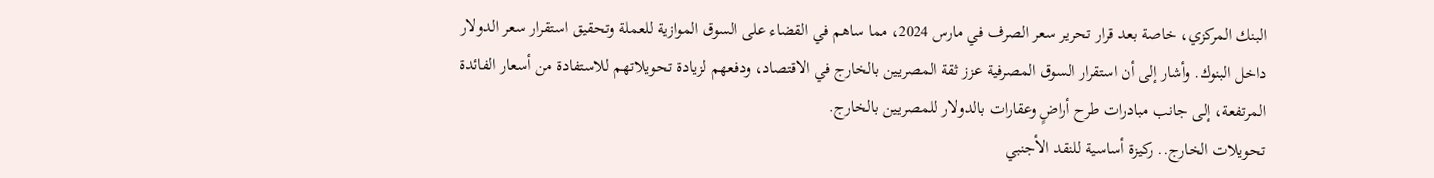البنك المركزي، خاصة بعد قرار تحرير سعر الصرف في مارس 2024، مما ساهم في القضاء على السوق الموازية للعملة وتحقيق استقرار سعر الدولار داخل البنوك. وأشار إلى أن استقرار السوق المصرفية عزز ثقة المصريين بالخارج في الاقتصاد، ودفعهم لزيادة تحويلاتهم للاستفادة من أسعار الفائدة المرتفعة، إلى جانب مبادرات طرح أراضٍ وعقارات بالدولار للمصريين بالخارج.
تحويلات الخارج.. ركيزة أساسية للنقد الأجنبي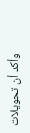وأكد أن تحويلات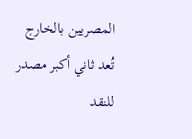المصريين بالخارج تُعد ثاني أكبر مصدر للنقد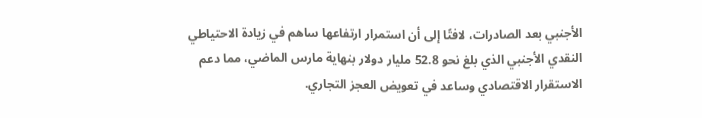الأجنبي بعد الصادرات، لافتًا إلى أن استمرار ارتفاعها ساهم في زيادة الاحتياطي النقدي الأجنبي الذي بلغ نحو 52.8 مليار دولار بنهاية مارس الماضي، مما دعم الاستقرار الاقتصادي وساعد في تعويض العجز التجاري.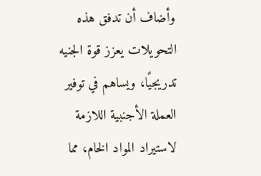وأضاف أن تدفق هذه التحويلات يعزز قوة الجنيه تدريجيًا، ويساهم في توفير العملة الأجنبية اللازمة لاستيراد المواد الخام، مما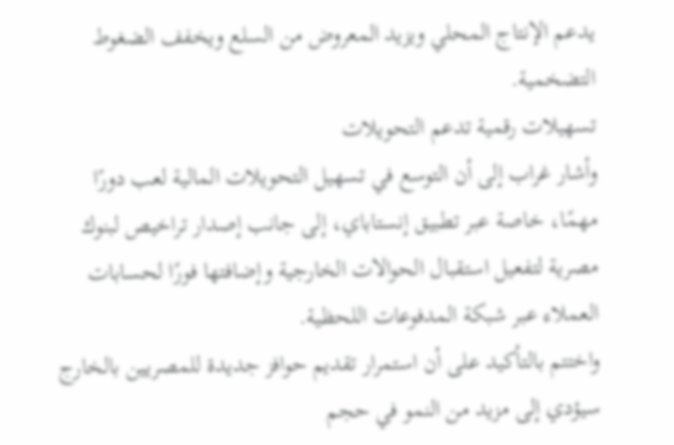يدعم الإنتاج المحلي ويزيد المعروض من السلع ويخفف الضغوط التضخمية.
تسهيلات رقمية تدعم التحويلات
وأشار غراب إلى أن التوسع في تسهيل التحويلات المالية لعب دورًا مهمًا، خاصة عبر تطبيق إنستاباي، إلى جانب إصدار تراخيص لبنوك مصرية لتفعيل استقبال الحوالات الخارجية وإضافتها فورًا لحسابات العملاء عبر شبكة المدفوعات اللحظية.
واختتم بالتأكيد على أن استمرار تقديم حوافز جديدة للمصريين بالخارج سيؤدي إلى مزيد من النمو في حجم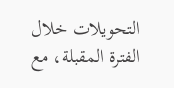التحويلات خلال الفترة المقبلة، مع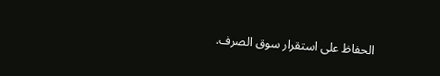الحفاظ على استقرار سوق الصرف.